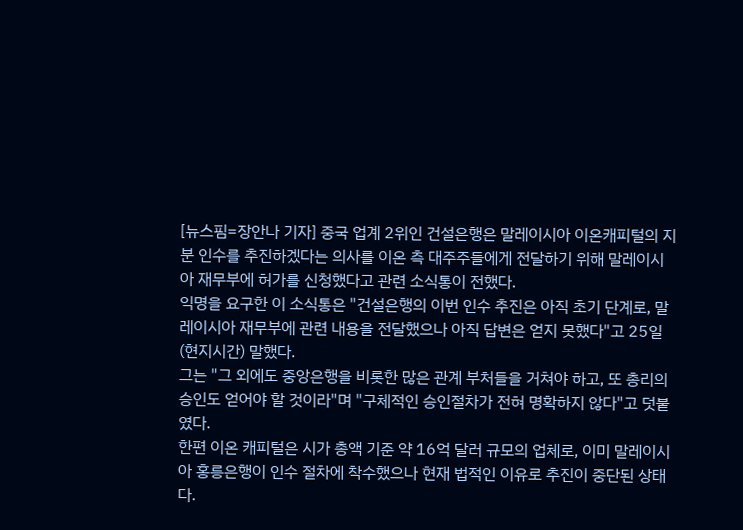[뉴스핌=장안나 기자] 중국 업계 2위인 건설은행은 말레이시아 이온캐피털의 지분 인수를 추진하겠다는 의사를 이온 측 대주주들에게 전달하기 위해 말레이시아 재무부에 허가를 신청했다고 관련 소식통이 전했다.
익명을 요구한 이 소식통은 "건설은행의 이번 인수 추진은 아직 초기 단계로, 말레이시아 재무부에 관련 내용을 전달했으나 아직 답변은 얻지 못했다"고 25일(현지시간) 말했다.
그는 "그 외에도 중앙은행을 비롯한 많은 관계 부처들을 거쳐야 하고, 또 총리의 승인도 얻어야 할 것이라"며 "구체적인 승인절차가 전혀 명확하지 않다"고 덧붙였다.
한편 이온 캐피털은 시가 총액 기준 약 16억 달러 규모의 업체로, 이미 말레이시아 홍릉은행이 인수 절차에 착수했으나 현재 법적인 이유로 추진이 중단된 상태다.